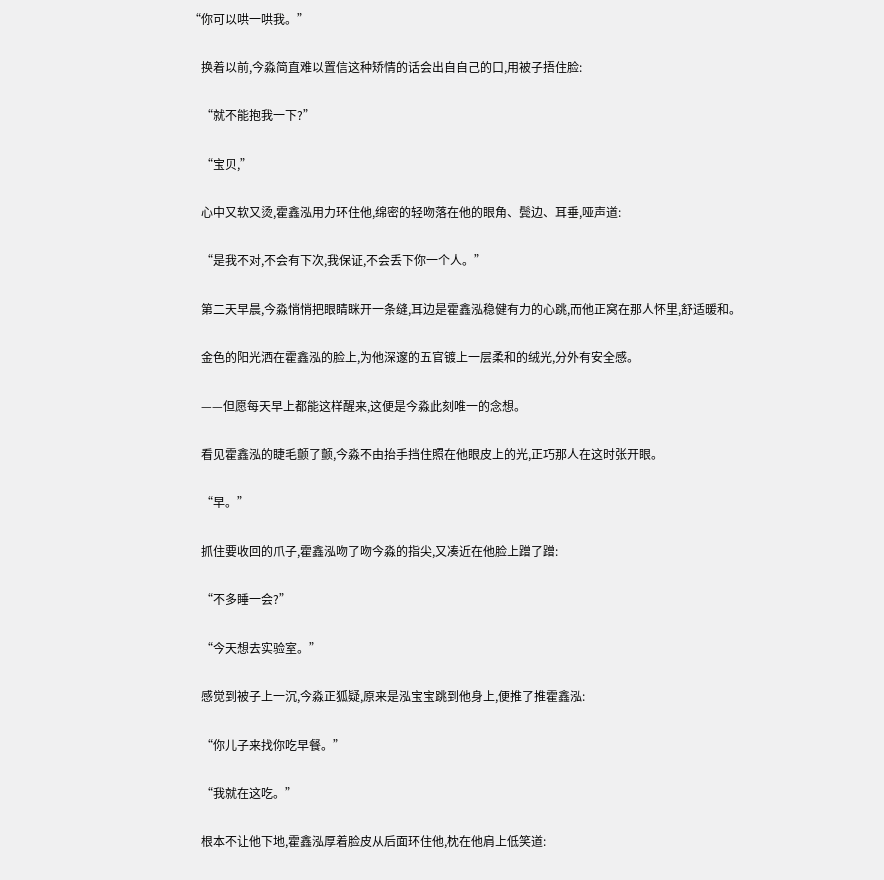“你可以哄一哄我。”

    换着以前,今淼简直难以置信这种矫情的话会出自自己的口,用被子捂住脸:

    “就不能抱我一下?”

    “宝贝,”

    心中又软又烫,霍鑫泓用力环住他,绵密的轻吻落在他的眼角、鬓边、耳垂,哑声道:

    “是我不对,不会有下次,我保证,不会丢下你一个人。”

    第二天早晨,今淼悄悄把眼睛眯开一条缝,耳边是霍鑫泓稳健有力的心跳,而他正窝在那人怀里,舒适暖和。

    金色的阳光洒在霍鑫泓的脸上,为他深邃的五官镀上一层柔和的绒光,分外有安全感。

    ——但愿每天早上都能这样醒来,这便是今淼此刻唯一的念想。

    看见霍鑫泓的睫毛颤了颤,今淼不由抬手挡住照在他眼皮上的光,正巧那人在这时张开眼。

    “早。”

    抓住要收回的爪子,霍鑫泓吻了吻今淼的指尖,又凑近在他脸上蹭了蹭:

    “不多睡一会?”

    “今天想去实验室。”

    感觉到被子上一沉,今淼正狐疑,原来是泓宝宝跳到他身上,便推了推霍鑫泓:

    “你儿子来找你吃早餐。”

    “我就在这吃。”

    根本不让他下地,霍鑫泓厚着脸皮从后面环住他,枕在他肩上低笑道: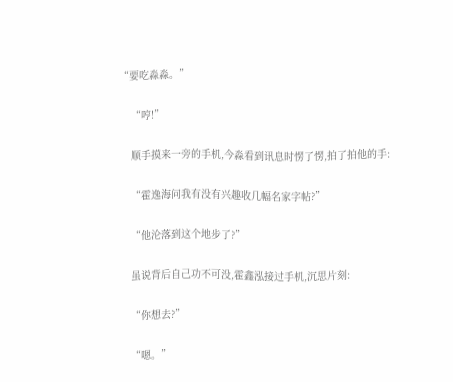“要吃淼淼。”

    “哼!”

    顺手摸来一旁的手机,今淼看到讯息时愣了愣,拍了拍他的手:

    “霍逸海问我有没有兴趣收几幅名家字帖?”

    “他沦落到这个地步了?”

    虽说背后自己功不可没,霍鑫泓接过手机,沉思片刻:

    “你想去?”

    “嗯。”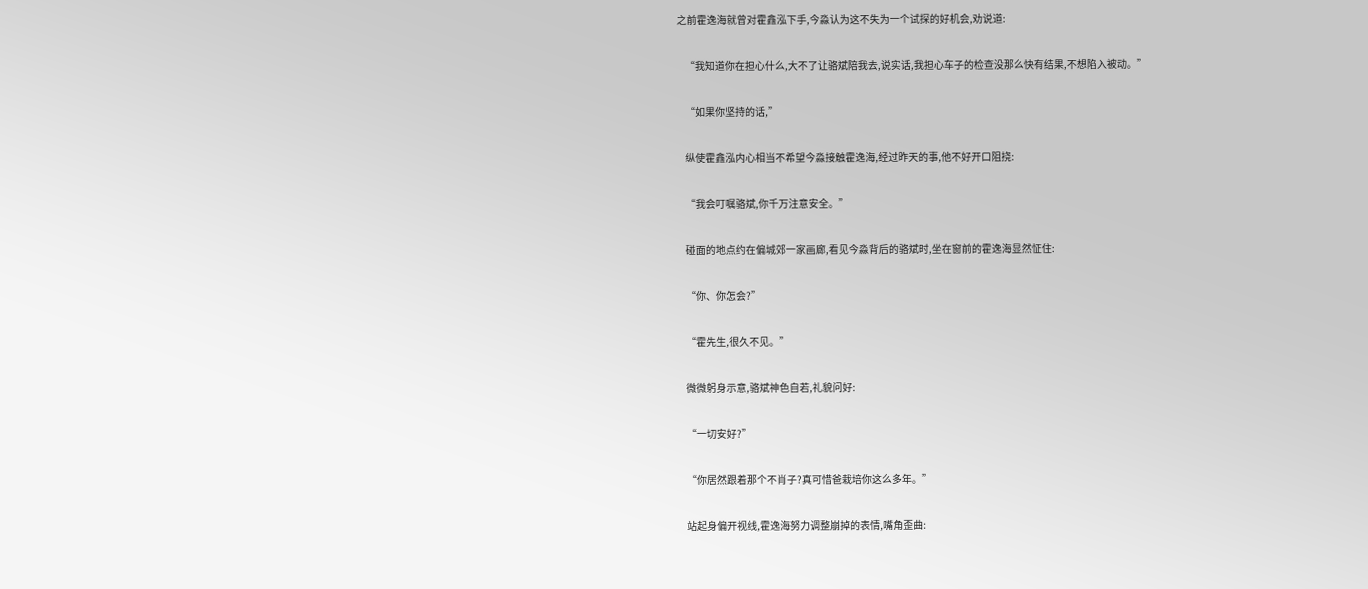之前霍逸海就曾对霍鑫泓下手,今淼认为这不失为一个试探的好机会,劝说道:

    “我知道你在担心什么,大不了让骆斌陪我去,说实话,我担心车子的检查没那么快有结果,不想陷入被动。”

    “如果你坚持的话,”

    纵使霍鑫泓内心相当不希望今淼接触霍逸海,经过昨天的事,他不好开口阻挠:

    “我会叮嘱骆斌,你千万注意安全。”

    碰面的地点约在偏城郊一家画廊,看见今淼背后的骆斌时,坐在窗前的霍逸海显然怔住:

    “你、你怎会?”

    “霍先生,很久不见。”

    微微躬身示意,骆斌神色自若,礼貌问好:

    “一切安好?”

    “你居然跟着那个不肖子?真可惜爸栽培你这么多年。”

    站起身偏开视线,霍逸海努力调整崩掉的表情,嘴角歪曲: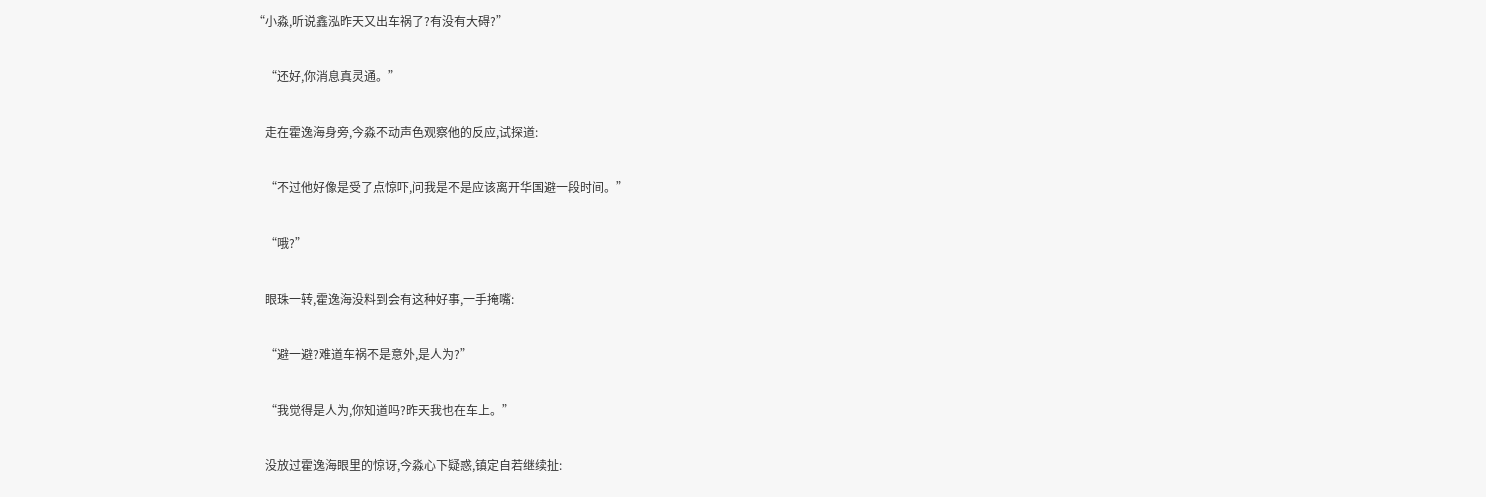“小淼,听说鑫泓昨天又出车祸了?有没有大碍?”

    “还好,你消息真灵通。”

    走在霍逸海身旁,今淼不动声色观察他的反应,试探道:

    “不过他好像是受了点惊吓,问我是不是应该离开华国避一段时间。”

    “哦?”

    眼珠一转,霍逸海没料到会有这种好事,一手掩嘴:

    “避一避?难道车祸不是意外,是人为?”

    “我觉得是人为,你知道吗?昨天我也在车上。”

    没放过霍逸海眼里的惊讶,今淼心下疑惑,镇定自若继续扯: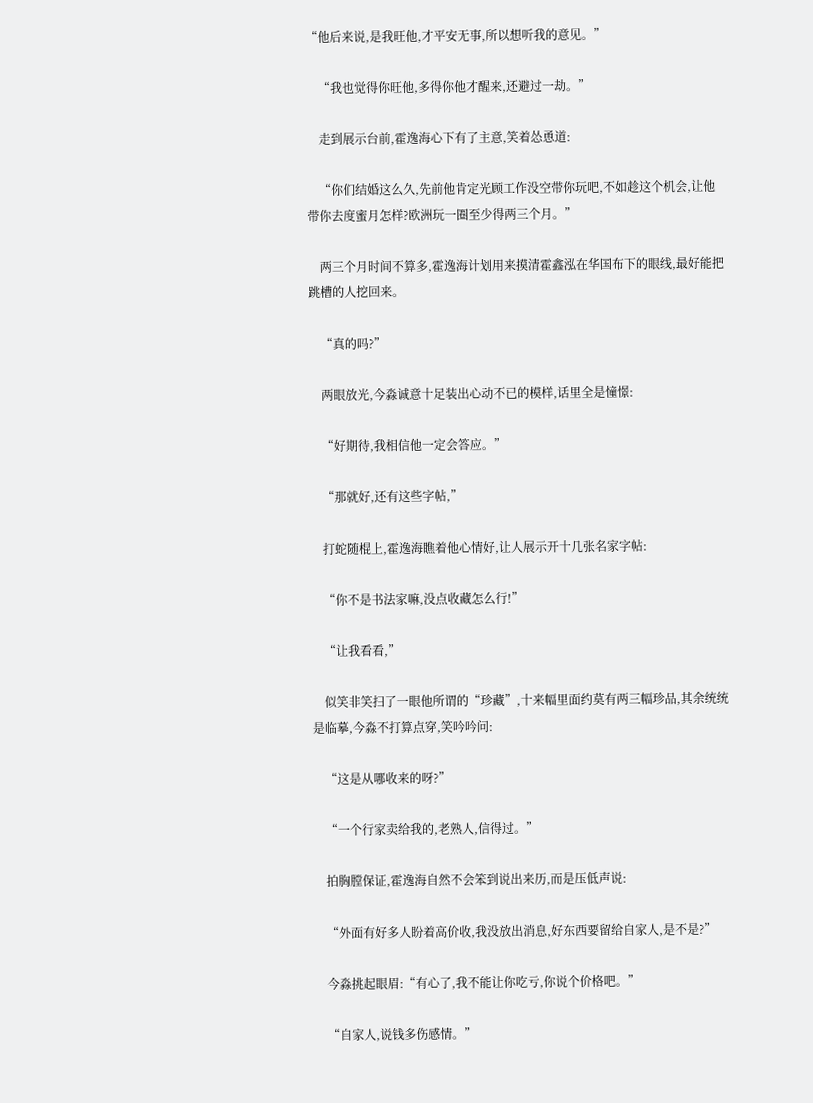“他后来说,是我旺他,才平安无事,所以想听我的意见。”

    “我也觉得你旺他,多得你他才醒来,还避过一劫。”

    走到展示台前,霍逸海心下有了主意,笑着怂恿道:

    “你们结婚这么久,先前他肯定光顾工作没空带你玩吧,不如趁这个机会,让他带你去度蜜月怎样?欧洲玩一圈至少得两三个月。”

    两三个月时间不算多,霍逸海计划用来摸清霍鑫泓在华国布下的眼线,最好能把跳槽的人挖回来。

    “真的吗?”

    两眼放光,今淼诚意十足装出心动不已的模样,话里全是憧憬:

    “好期待,我相信他一定会答应。”

    “那就好,还有这些字帖,”

    打蛇随棍上,霍逸海瞧着他心情好,让人展示开十几张名家字帖:

    “你不是书法家嘛,没点收藏怎么行!”

    “让我看看,”

    似笑非笑扫了一眼他所谓的“珍藏”,十来幅里面约莫有两三幅珍品,其余统统是临摹,今淼不打算点穿,笑吟吟问:

    “这是从哪收来的呀?”

    “一个行家卖给我的,老熟人,信得过。”

    拍胸膛保证,霍逸海自然不会笨到说出来历,而是压低声说:

    “外面有好多人盼着高价收,我没放出消息,好东西要留给自家人,是不是?”

    今淼挑起眼眉:“有心了,我不能让你吃亏,你说个价格吧。”

    “自家人,说钱多伤感情。”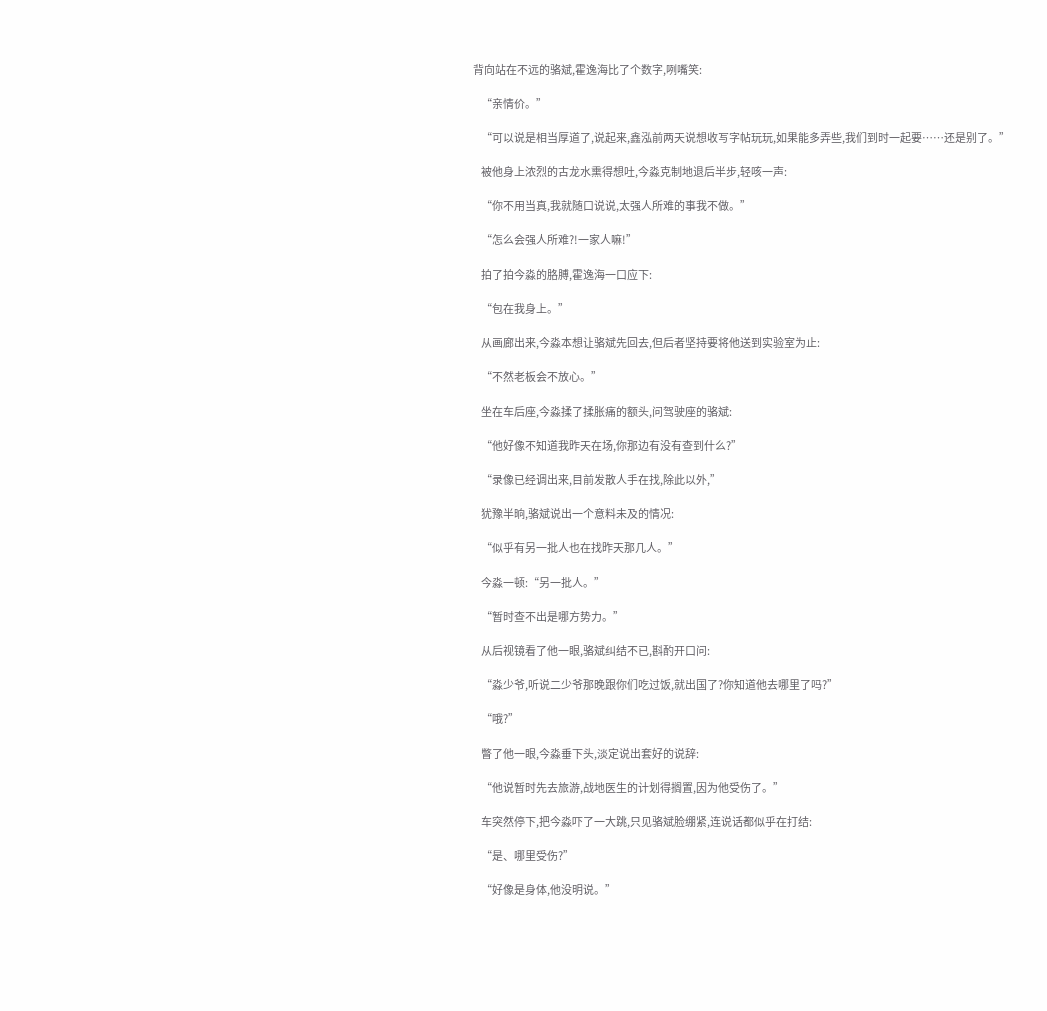背向站在不远的骆斌,霍逸海比了个数字,咧嘴笑:

    “亲情价。”

    “可以说是相当厚道了,说起来,鑫泓前两天说想收写字帖玩玩,如果能多弄些,我们到时一起要……还是别了。”

    被他身上浓烈的古龙水熏得想吐,今淼克制地退后半步,轻咳一声:

    “你不用当真,我就随口说说,太强人所难的事我不做。”

    “怎么会强人所难?!一家人嘛!”

    拍了拍今淼的胳膊,霍逸海一口应下:

    “包在我身上。”

    从画廊出来,今淼本想让骆斌先回去,但后者坚持要将他送到实验室为止:

    “不然老板会不放心。”

    坐在车后座,今淼揉了揉胀痛的额头,问驾驶座的骆斌:

    “他好像不知道我昨天在场,你那边有没有查到什么?”

    “录像已经调出来,目前发散人手在找,除此以外,”

    犹豫半晌,骆斌说出一个意料未及的情况:

    “似乎有另一批人也在找昨天那几人。”

    今淼一顿:“另一批人。”

    “暂时查不出是哪方势力。”

    从后视镜看了他一眼,骆斌纠结不已,斟酌开口问:

    “淼少爷,听说二少爷那晚跟你们吃过饭,就出国了?你知道他去哪里了吗?”

    “哦?”

    瞥了他一眼,今淼垂下头,淡定说出套好的说辞:

    “他说暂时先去旅游,战地医生的计划得搁置,因为他受伤了。”

    车突然停下,把今淼吓了一大跳,只见骆斌脸绷紧,连说话都似乎在打结:

    “是、哪里受伤?”

    “好像是身体,他没明说。”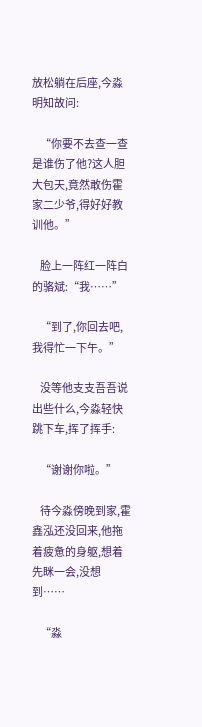放松躺在后座,今淼明知故问:

    “你要不去查一查是谁伤了他?这人胆大包天,竟然敢伤霍家二少爷,得好好教训他。”

    脸上一阵红一阵白的骆斌:“我……”

    “到了,你回去吧,我得忙一下午。”

    没等他支支吾吾说出些什么,今淼轻快跳下车,挥了挥手:

    “谢谢你啦。”

    待今淼傍晚到家,霍鑫泓还没回来,他拖着疲惫的身躯,想着先眯一会,没想到……

    “淼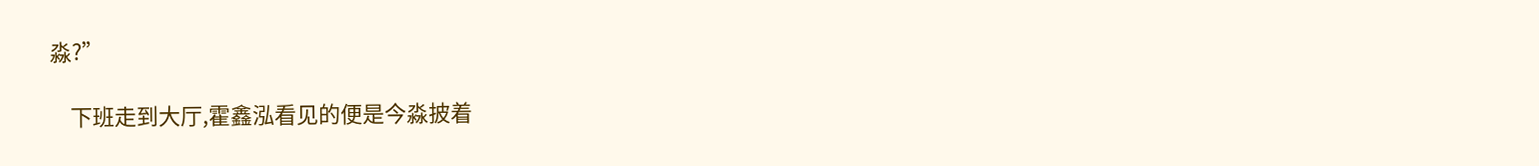淼?”

    下班走到大厅,霍鑫泓看见的便是今淼披着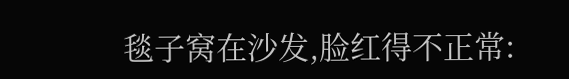毯子窝在沙发,脸红得不正常: